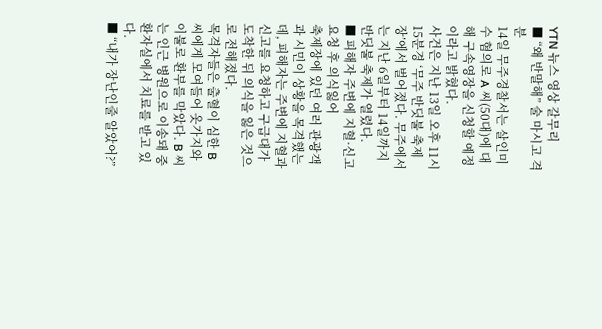YTN 뉴스 영상 갈무리
■ “왜 반말해” 술 마시고 격분
14일 무주경찰서는 살인미수 혐의로 A 씨(50대)에 대해 구속영장을 신청할 예정이라고 밝혔다.
사건은 지난 13일 오후 11시15분경 ‘무주 반딧불 축제장’에서 벌어졌다. 무주에서는 지난 6일부터 14일까지 반딧불 축제가 열렸다.
■ 피해자 주변에 지혈·신고 요청 후 의식잃어
축제장에 있던 여러 관광객과 시민이 상황을 목격했는데, 피해자는 주변에 지혈과 신고를 요청하고 구급대가 도착한 뒤 의식을 잃은 것으로 전해졌다.
목격자들은 출혈이 심한 B 씨에게 모여들어 옷가지와 이불로 환부를 막았다. B 씨는 인근 병원으로 이송돼 중환자실에서 치료를 받고 있다.
■ “내가 장난인줄 알았어?”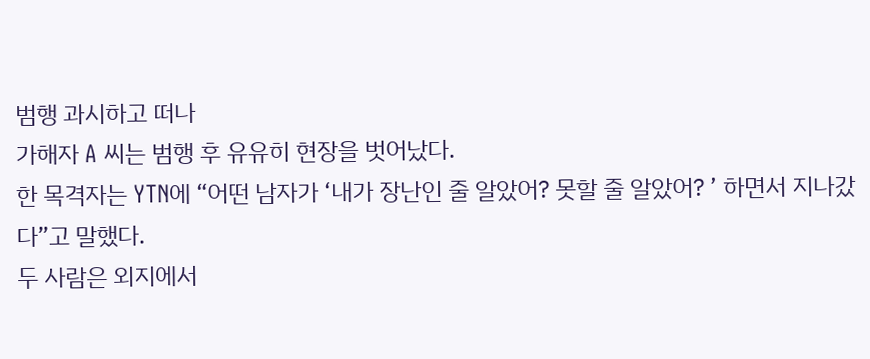범행 과시하고 떠나
가해자 A 씨는 범행 후 유유히 현장을 벗어났다.
한 목격자는 YTN에 “어떤 남자가 ‘내가 장난인 줄 알았어? 못할 줄 알았어? ’ 하면서 지나갔다”고 말했다.
두 사람은 외지에서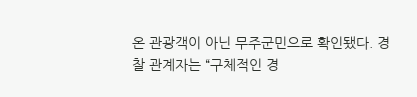온 관광객이 아닌 무주군민으로 확인됐다. 경찰 관계자는 “구체적인 경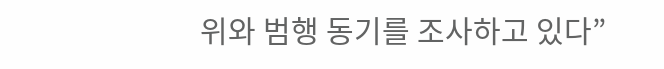위와 범행 동기를 조사하고 있다”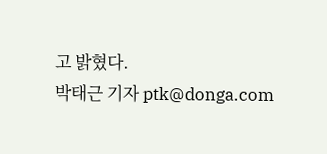고 밝혔다.
박태근 기자 ptk@donga.com